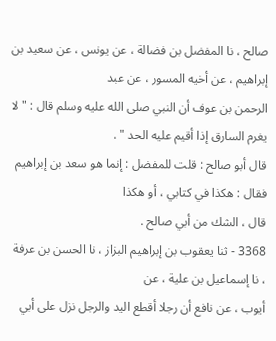صالح ، نا المفضل بن فضالة ، عن يونس ، عن سعيد بن إبراهيم ، عن أخيه المسور ، عن عبد
الرحمن بن عوف أن النبي صلى الله عليه وسلم قال : " لا يغرم السارق إذا أقيم عليه الحد " .
قال أبو صالح : قلت للمفضل : إنما هو سعد بن إبراهيم فقال : هكذا في كتابي ، أو هكذا
قال ، الشك من أبي صالح .
3368 - ثنا يعقوب بن إبراهيم البزاز ، نا الحسن بن عرفة ، نا إسماعيل بن علية ، عن
أيوب ، عن نافع أن رجلا أقطع اليد والرجل نزل على أبي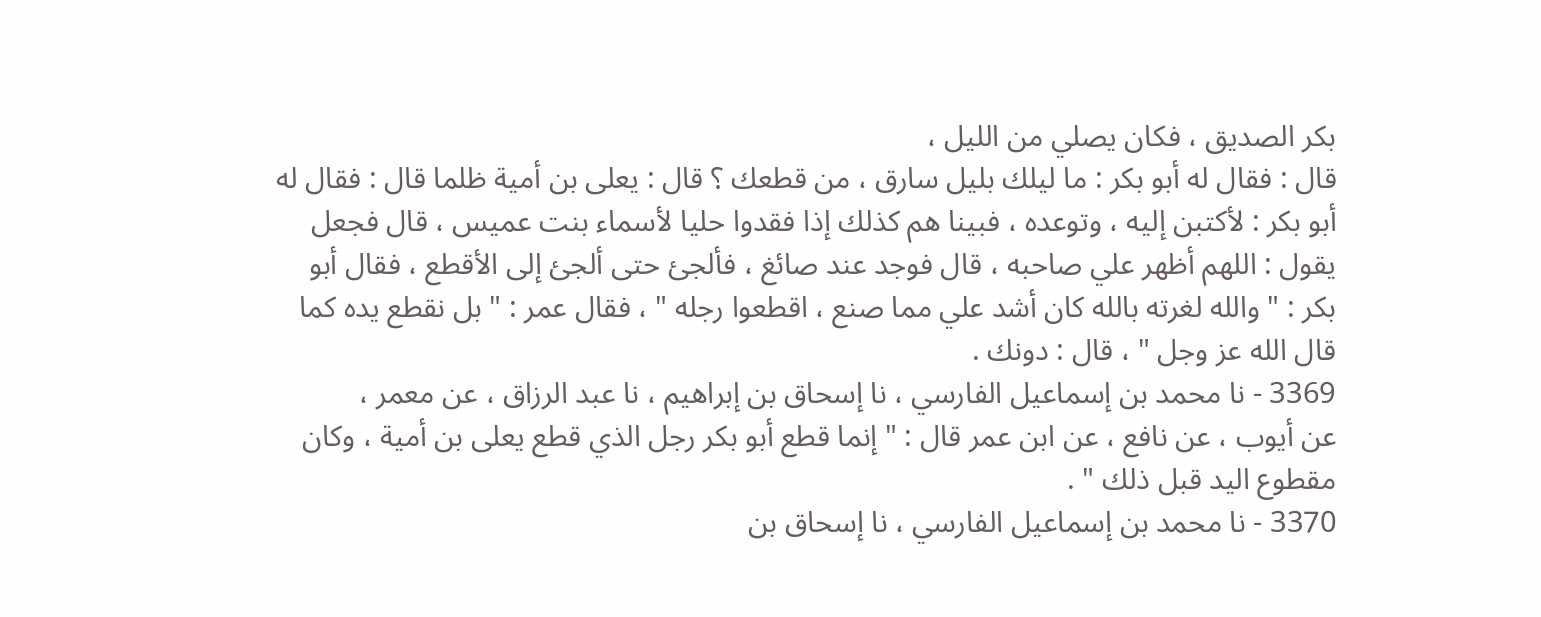بكر الصديق ، فكان يصلي من الليل ،
قال : فقال له أبو بكر : ما ليلك بليل سارق ، من قطعك ؟ قال : يعلى بن أمية ظلما قال : فقال له
أبو بكر : لأكتبن إليه ، وتوعده ، فبينا هم كذلك إذا فقدوا حليا لأسماء بنت عميس ، قال فجعل
يقول : اللهم أظهر علي صاحبه ، قال فوجد عند صائغ ، فألجئ حتى ألجئ إلى الأقطع ، فقال أبو
بكر : " والله لغرته بالله كان أشد علي مما صنع ، اقطعوا رجله " ، فقال عمر : " بل نقطع يده كما
قال الله عز وجل " ، قال : دونك .
3369 - نا محمد بن إسماعيل الفارسي ، نا إسحاق بن إبراهيم ، نا عبد الرزاق ، عن معمر ،
عن أيوب ، عن نافع ، عن ابن عمر قال : " إنما قطع أبو بكر رجل الذي قطع يعلى بن أمية ، وكان
مقطوع اليد قبل ذلك " .
3370 - نا محمد بن إسماعيل الفارسي ، نا إسحاق بن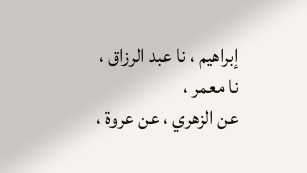إبراهيم ، نا عبد الرزاق ، نا معمر ،
عن الزهري ، عن عروة ،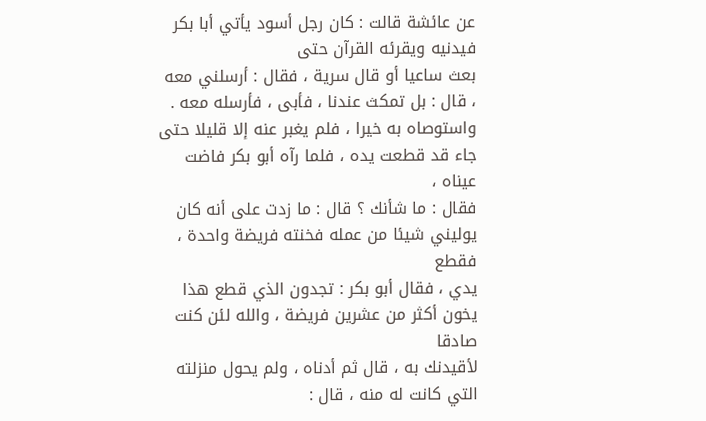عن عائشة قالت : كان رجل أسود يأتي أبا بكر فيدنيه ويقرئه القرآن حتى
بعث ساعيا أو قال سرية ، فقال : أرسلني معه ، قال : بل تمكث عندنا ، فأبى ، فأرسله معه .
واستوصاه به خيرا ، فلم يغبر عنه إلا قليلا حتى جاء قد قطعت يده ، فلما رآه أبو بكر فاضت عيناه ،
فقال : ما شأنك ؟ قال : ما زدت على أنه كان يوليني شيئا من عمله فخنته فريضة واحدة ، فقطع
يدي ، فقال أبو بكر : تجدون الذي قطع هذا يخون أكثر من عشرين فريضة ، والله لئن كنت صادقا
لأقيدنك به ، قال ثم أدناه ، ولم يحول منزلته التي كانت له منه ، قال :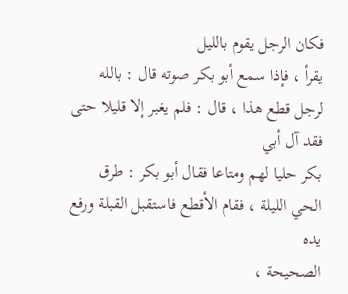فكان الرجل يقوم بالليل
يقرأ ، فإذا سمع أبو بكر صوته قال : بالله لرجل قطع هذا ، قال : فلم يغبر إلا قليلا حتى فقد آل أبي
بكر حليا لهم ومتاعا فقال أبو بكر : طرق الحي الليلة ، فقام الأقطع فاستقبل القبلة ورفع يده
الصحيحة ،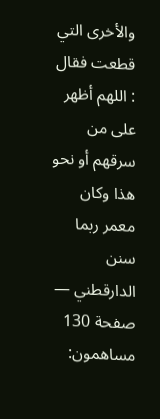والأخرى التي قطعت فقال : اللهم أظهر على من سرقهم أو نحو هذا وكان معمر ربما
سنن الدارقطني — صفحة 130
مساهمون: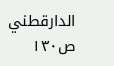الدارقطني
ص١٣٠